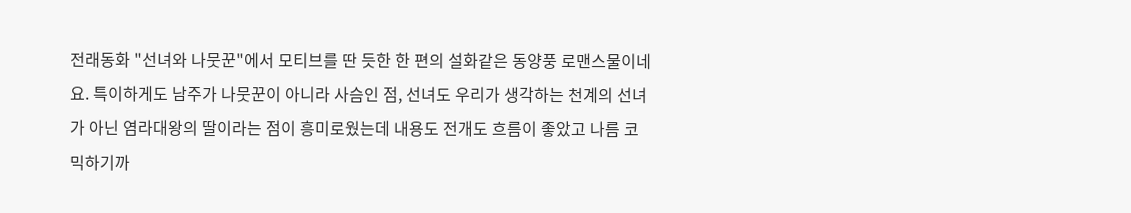전래동화 "선녀와 나뭇꾼"에서 모티브를 딴 듯한 한 편의 설화같은 동양풍 로맨스물이네요. 특이하게도 남주가 나뭇꾼이 아니라 사슴인 점, 선녀도 우리가 생각하는 천계의 선녀가 아닌 염라대왕의 딸이라는 점이 흥미로웠는데 내용도 전개도 흐름이 좋았고 나름 코믹하기까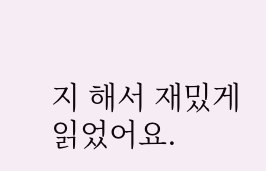지 해서 재밌게 읽었어요.